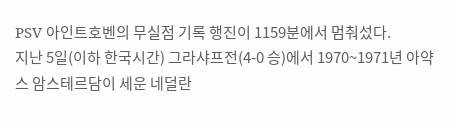PSV 아인트호벤의 무실점 기록 행진이 1159분에서 멈춰섰다.
지난 5일(이하 한국시간) 그라샤프전(4-0 승)에서 1970~1971년 아약스 암스테르담이 세운 네덜란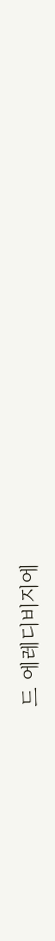드 에레디비지에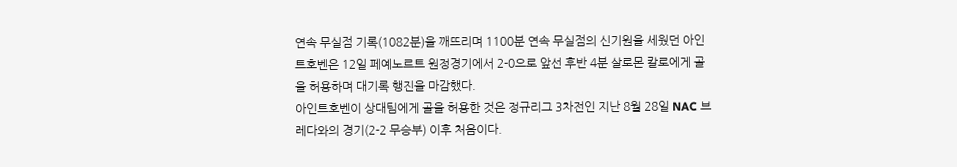연속 무실점 기록(1082분)을 깨뜨리며 1100분 연속 무실점의 신기원을 세웠던 아인트호벤은 12일 페예노르트 원정경기에서 2-0으로 앞선 후반 4분 살로몬 칼로에게 골을 허용하며 대기록 행진을 마감했다.
아인트호벤이 상대팀에게 골을 허용한 것은 정규리그 3차전인 지난 8월 28일 NAC 브레다와의 경기(2-2 무승부) 이후 처음이다.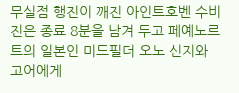무실점 행진이 깨진 아인트호벤 수비진은 종료 8분을 남겨 두고 페예노르트의 일본인 미드필더 오노 신지와 고어에게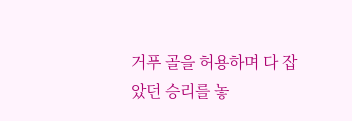거푸 골을 허용하며 다 잡았던 승리를 놓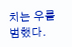치는 우를 범했다.